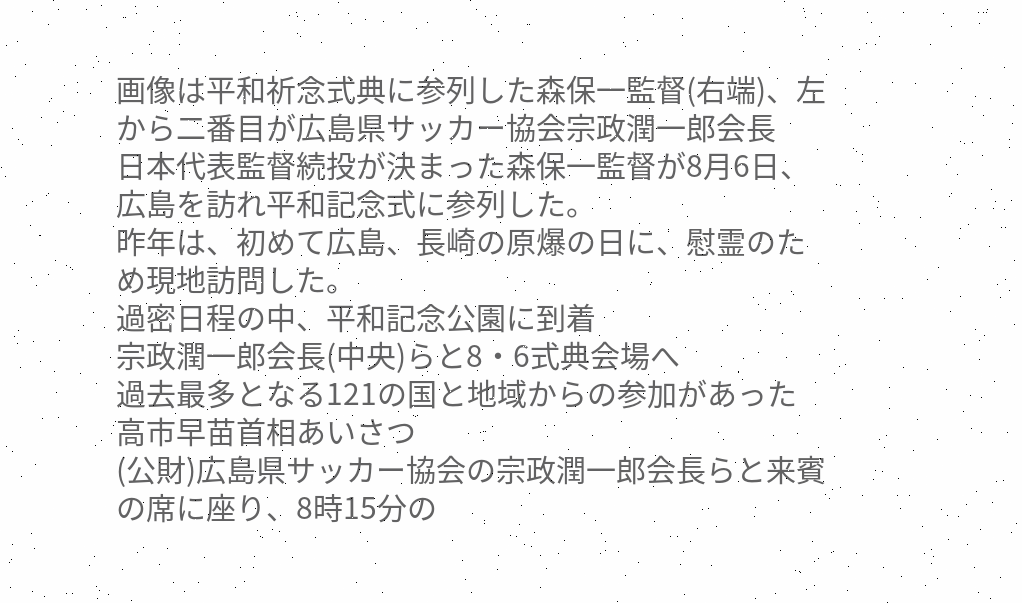画像は平和祈念式典に参列した森保一監督(右端)、左から二番目が広島県サッカー協会宗政潤一郎会長
日本代表監督続投が決まった森保一監督が8月6日、広島を訪れ平和記念式に参列した。
昨年は、初めて広島、長崎の原爆の日に、慰霊のため現地訪問した。
過密日程の中、平和記念公園に到着
宗政潤一郎会長(中央)らと8・6式典会場へ
過去最多となる121の国と地域からの参加があった
高市早苗首相あいさつ
(公財)広島県サッカー協会の宗政潤一郎会長らと来賓の席に座り、8時15分の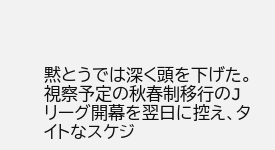黙とうでは深く頭を下げた。
視察予定の秋春制移行のJリーグ開幕を翌日に控え、タイトなスケジ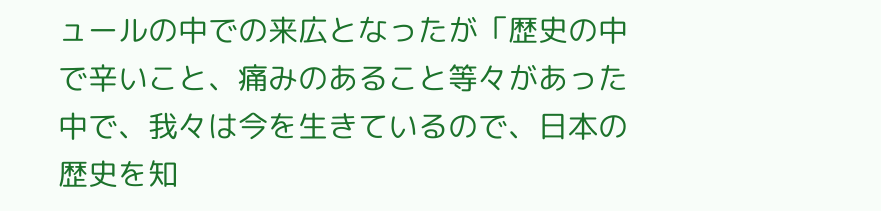ュールの中での来広となったが「歴史の中で辛いこと、痛みのあること等々があった中で、我々は今を生きているので、日本の歴史を知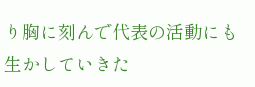り胸に刻んで代表の活動にも生かしていきた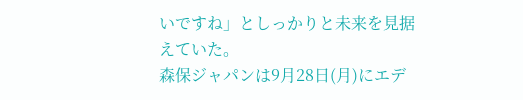いですね」としっかりと未来を見据えていた。
森保ジャパンは9月28日(月)にエデ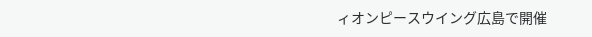ィオンピースウイング広島で開催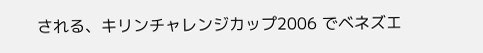される、キリンチャレンジカップ2006 でベネズエ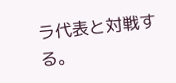ラ代表と対戦する。